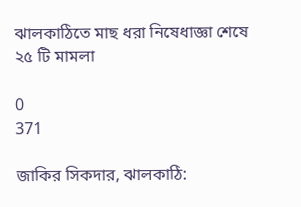ঝালকাঠিতে মাছ ধরা নিষেধাজ্ঞা শেষে ২৫ টি মামলা

0
371

জাকির সিকদার, ঝালকাঠি: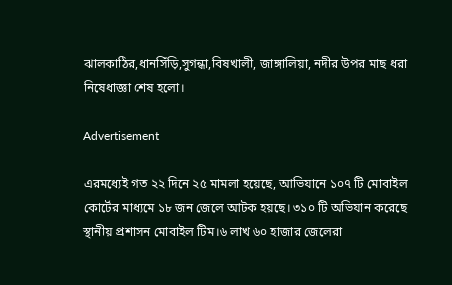ঝালকাঠির,ধানসিঁড়ি,সুগন্ধা,বিষখালী, জাঙ্গালিয়া, নদীর উপর মাছ ধরা নিষেধাজ্ঞা শেষ হলো।

Advertisement

এরমধ্যেই গত ২২ দিনে ২৫ মামলা হয়েছে, আভিযানে ১০৭ টি মোবাইল কোর্টের মাধ্যমে ১৮ জন জেলে আটক হয়ছে। ৩১০ টি অভিযান করেছে স্থানীয় প্রশাসন মোবাইল টিম।৬ লাখ ৬০ হাজার জেলেরা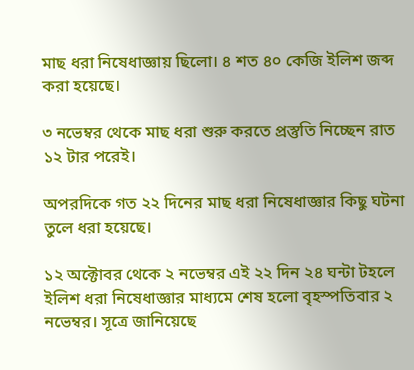মাছ ধরা নিষেধাজ্ঞায় ছিলো। ৪ শত ৪০ কেজি ইলিশ জব্দ করা হয়েছে।

৩ নভেম্বর থেকে মাছ ধরা শুরু করতে প্রস্তুতি নিচ্ছেন রাত ১২ টার পরেই।

অপরদিকে গত ২২ দিনের মাছ ধরা নিষেধাজ্ঞার কিছু ঘটনা তুলে ধরা হয়েছে।

১২ অক্টোবর থেকে ২ নভেম্বর এই ২২ দিন ২৪ ঘন্টা টহলে  ইলিশ ধরা নিষেধাজ্ঞার মাধ্যমে শেষ হলো বৃহস্পতিবার ২ নভেম্বর। সূত্রে জানিয়েছে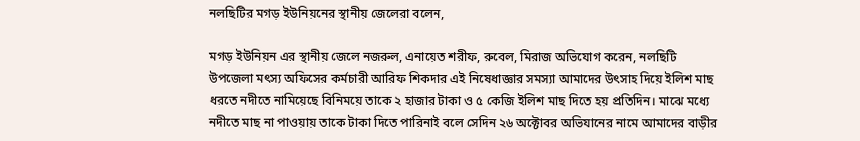নলছিটির মগড় ইউনিয়নের স্থানীয় জেলেরা বলেন,

মগড় ইউনিয়ন এর স্থানীয় জেলে নজরুল, এনায়েত শরীফ, রুবেল, মিরাজ অভিযোগ করেন, নলছিটি উপজেলা মৎস্য অফিসের কর্মচারী আরিফ শিকদার এই নিষেধাজ্ঞার সমস্যা আমাদের উৎসাহ দিয়ে ইলিশ মাছ ধরতে নদীতে নামিয়েছে বিনিময়ে তাকে ২ হাজার টাকা ও ৫ কেজি ইলিশ মাছ দিতে হয় প্রতিদিন। মাঝে মধ্যে নদীতে মাছ না পাওয়ায় তাকে টাকা দিতে পারিনাই বলে সেদিন ২৬ অক্টোবর অভিযানের নামে আমাদের বাড়ীর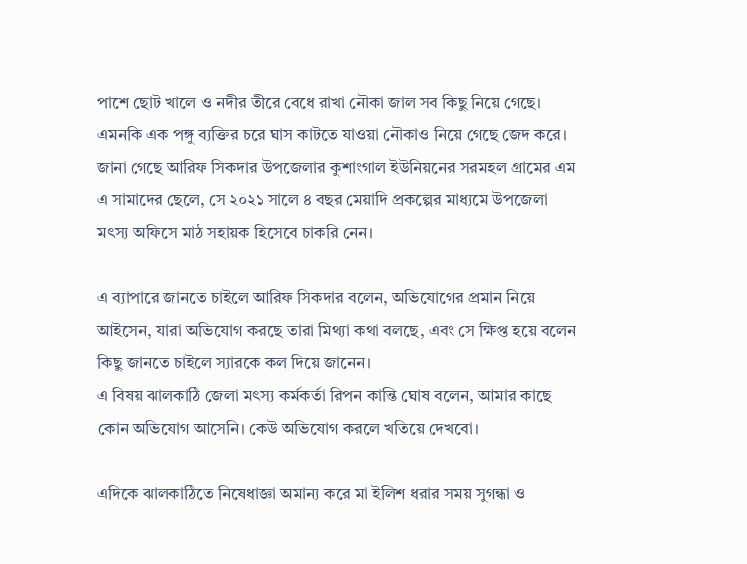পাশে ছোট খালে ও নদীর তীরে বেধে রাখা নৌকা জাল সব কিছু নিয়ে গেছে। এমনকি এক পঙ্গু ব্যক্তির চরে ঘাস কাটতে যাওয়া নৌকাও নিয়ে গেছে জেদ করে। জানা গেছে আরিফ সিকদার উপজেলার কুশাংগাল ইউনিয়নের সরমহল গ্রামের এম এ সামাদের ছেলে, সে ২০২১ সালে ৪ বছর মেয়াদি প্রকল্পের মাধ্যমে উপজেলা মৎস্য অফিসে মাঠ সহায়ক হিসেবে চাকরি নেন।

এ ব্যাপারে জানতে চাইলে আরিফ সিকদার বলেন, অভিযোগের প্রমান নিয়ে আইসেন, যারা অভিযোগ করছে তারা মিথ্যা কথা বলছে, এবং সে ক্ষিপ্ত হয়ে বলেন কিছু জানতে চাইলে স্যারকে কল দিয়ে জানেন।
এ বিষয় ঝালকাঠি জেলা মৎস্য কর্মকর্তা রিপন কান্তি ঘোষ বলেন, আমার কাছে কোন অভিযোগ আসেনি। কেউ অভিযোগ করলে খতিয়ে দেখবো।

এদিকে ঝালকাঠিতে নিষেধাজ্ঞা অমান্য করে মা ইলিশ ধরার সময় সুগন্ধা ও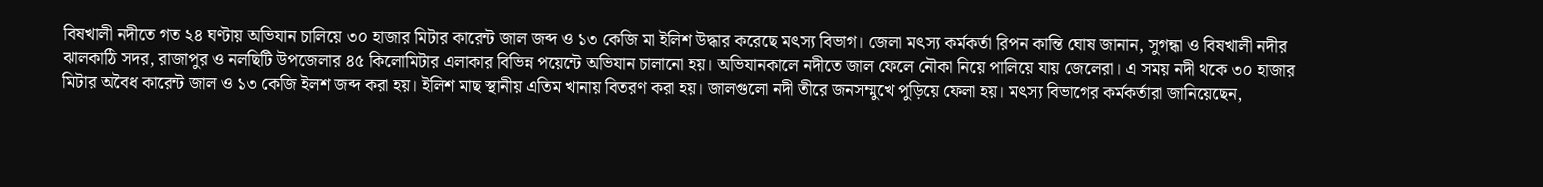বিষখালী নদীতে গত ২৪ ঘণ্টায় অভিযান চালিয়ে ৩০ হাজার মিটার কারেন্ট জাল জব্দ ও ১৩ কেজি মা ইলিশ উদ্ধার করেছে মৎস্য বিভাগ। জেলা মৎস্য কর্মকর্তা রিপন কান্তি ঘোষ জানান, সুগন্ধা ও বিষখালী নদীর ঝালকাঠি সদর, রাজাপুর ও নলছিটি উপজেলার ৪৫ কিলোমিটার এলাকার বিভিন্ন পয়েন্টে অভিযান চালানো হয়। অভিযানকালে নদীতে জাল ফেলে নৌকা নিয়ে পালিয়ে যায় জেলেরা। এ সময় নদী থকে ৩০ হাজার মিটার অবৈধ কারেন্ট জাল ও ১৩ কেজি ইলশ জব্দ করা হয়। ইলিশ মাছ স্থানীয় এতিম খানায় বিতরণ করা হয়। জালগুলো নদী তীরে জনসম্মুখে পুড়িয়ে ফেলা হয়। মৎস্য বিভাগের কর্মকর্তারা জানিয়েছেন,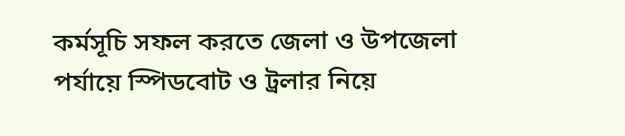কর্মসূচি সফল করতে জেলা ও উপজেলা পর্যায়ে স্পিডবোট ও ট্রলার নিয়ে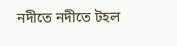নদীতে নদীতে টহল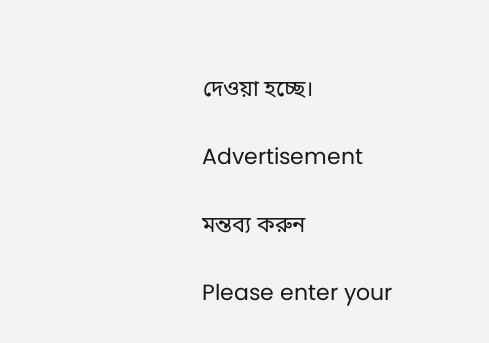দেওয়া হচ্ছে।

Advertisement

মন্তব্য করুন

Please enter your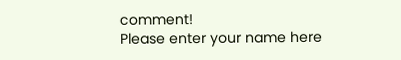comment!
Please enter your name here